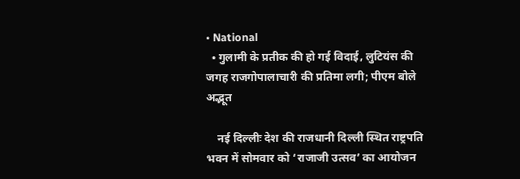• National
  • गुलामी के प्रतीक की हो गई विदाई, लुटियंस की जगह राजगोपालाचारी की प्रतिमा लगी; पीएम बोले अद्भूत

    नई दिल्लीः देश की राजधानी दिल्ली स्थित राष्ट्रपति भवन में सोमवार को ‘राजाजी उत्सव’ का आयोजन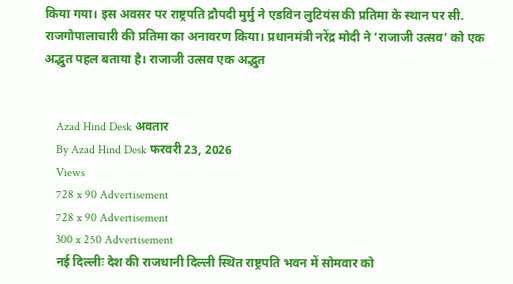किया गया। इस अवसर पर राष्ट्रपति द्रौपदी मुर्मु ने एडविन लुटियंस की प्रतिमा के स्थान पर सी. राजगोपालाचारी की प्रतिमा का अनावरण किया। प्रधानमंत्री नरेंद्र मोदी ने ‘राजाजी उत्सव’ को एक अद्भुत पहल बताया है। राजाजी उत्सव एक अद्भुत


    Azad Hind Desk अवतार
    By Azad Hind Desk फरवरी 23, 2026
    Views
    728 x 90 Advertisement
    728 x 90 Advertisement
    300 x 250 Advertisement
    नई दिल्लीः देश की राजधानी दिल्ली स्थित राष्ट्रपति भवन में सोमवार को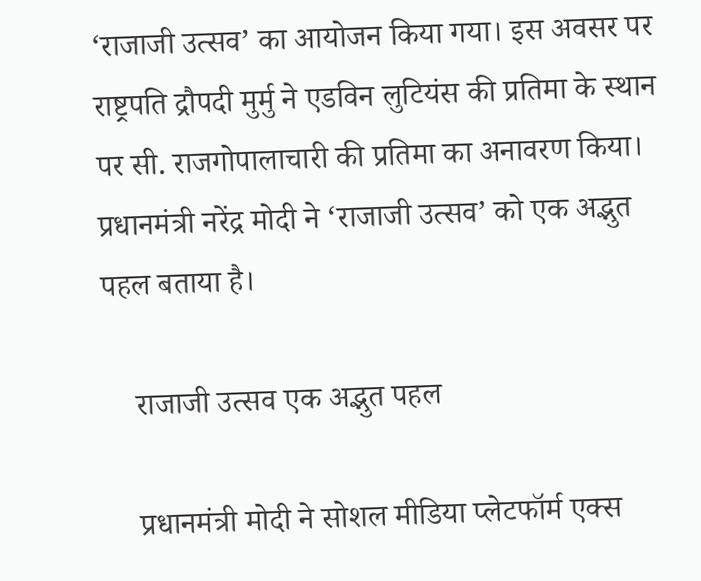‘राजाजी उत्सव’ का आयोजन किया गया। इस अवसर पर राष्ट्रपति द्रौपदी मुर्मु ने एडविन लुटियंस की प्रतिमा के स्थान पर सी. राजगोपालाचारी की प्रतिमा का अनावरण किया। प्रधानमंत्री नरेंद्र मोदी ने ‘राजाजी उत्सव’ को एक अद्भुत पहल बताया है।

    राजाजी उत्सव एक अद्भुत पहल

    प्रधानमंत्री मोदी ने सोशल मीडिया प्लेटफॉर्म एक्स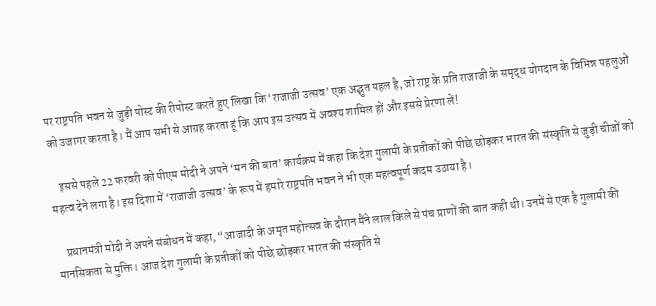पर राष्ट्रपति भवन से जुड़ी पोस्ट की रीपोस्ट करते हुए लिखा कि ‘राजाजी उत्सव’ एक अद्भुत पहल है, जो राष्ट्र के प्रति राजाजी के समृद्ध योगदान के विभिन्न पहलुओं को उजागर करता है। मैं आप सभी से आग्रह करता हूं कि आप इस उत्सव में अवश्य शामिल हों और इससे प्रेरणा लें!

    इससे पहले 22 फरवरी को पीएम मोदी ने अपने ‘मन की बात’ कार्यक्रम में कहा कि देश गुलामी के प्रतीकों को पीछे छोड़कर भारत की संस्कृति से जुड़ी चीजों को महत्व देने लगा है। इस दिशा में ‘राजाजी उत्सव’ के रूप में हमारे राष्ट्रपति भवन ने भी एक महत्वपूर्ण कदम उठाया है।

    प्रधानमंत्री मोदी ने अपने संबोधन में कहा, “आजादी के अमृत महोत्सव के दौरान मैंने लाल किले से पंच प्राणों की बात कही थी। उनमें से एक है गुलामी की मानसिकता से मुक्ति। आज देश गुलामी के प्रतीकों को पीछे छोड़कर भारत की संस्कृति से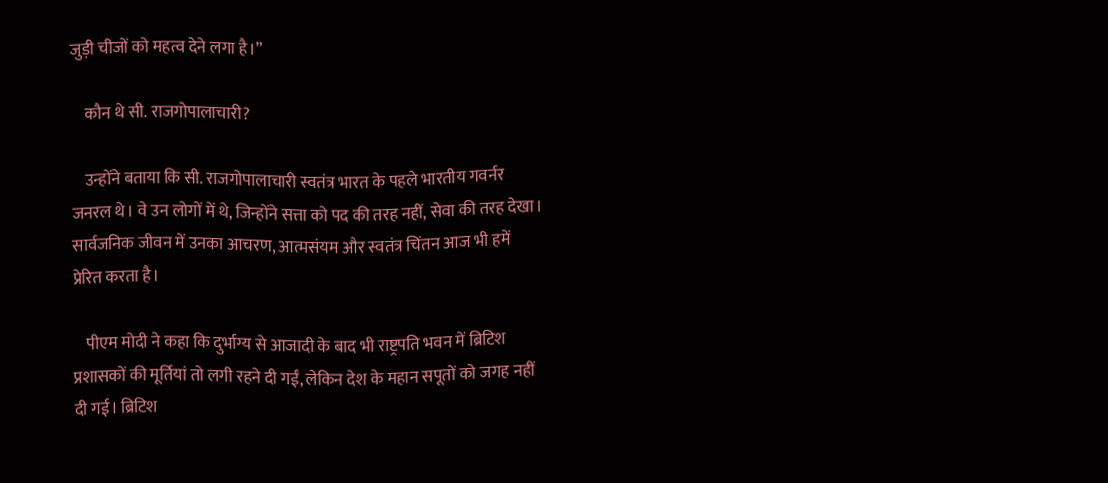जुड़ी चीजों को महत्व देने लगा है।”

    कौन थे सी. राजगोपालाचारी?

    उन्होंने बताया कि सी. राजगोपालाचारी स्वतंत्र भारत के पहले भारतीय गवर्नर जनरल थे। वे उन लोगों में थे, जिन्होंने सत्ता को पद की तरह नहीं, सेवा की तरह देखा। सार्वजनिक जीवन में उनका आचरण, आत्मसंयम और स्वतंत्र चिंतन आज भी हमें प्रेरित करता है।

    पीएम मोदी ने कहा कि दुर्भाग्य से आजादी के बाद भी राष्ट्रपति भवन में ब्रिटिश प्रशासकों की मूर्तियां तो लगी रहने दी गईं, लेकिन देश के महान सपूतों को जगह नहीं दी गई। ब्रिटिश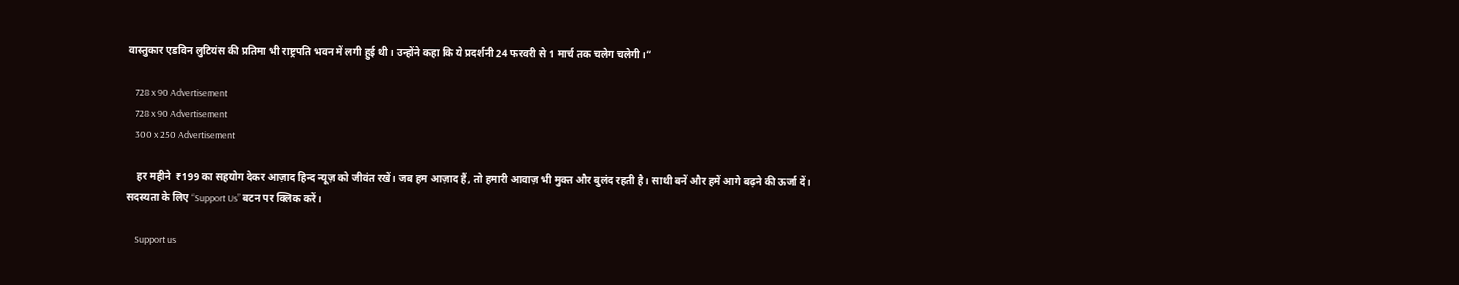वास्तुकार एडविन लुटियंस की प्रतिमा भी राष्ट्रपति भवन में लगी हुई थी। उन्होंने कहा कि ये प्रदर्शनी 24 फरवरी से 1 मार्च तक चलेग चलेगी।”

    728 x 90 Advertisement
    728 x 90 Advertisement
    300 x 250 Advertisement

    हर महीने  ₹199 का सहयोग देकर आज़ाद हिन्द न्यूज़ को जीवंत रखें। जब हम आज़ाद हैं, तो हमारी आवाज़ भी मुक्त और बुलंद रहती है। साथी बनें और हमें आगे बढ़ने की ऊर्जा दें। सदस्यता के लिए “Support Us” बटन पर क्लिक करें।

    Support us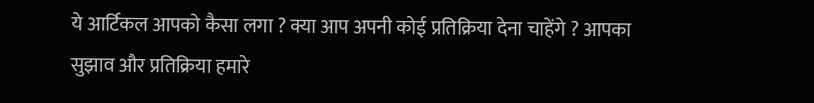ये आर्टिकल आपको कैसा लगा ? क्या आप अपनी कोई प्रतिक्रिया देना चाहेंगे ? आपका सुझाव और प्रतिक्रिया हमारे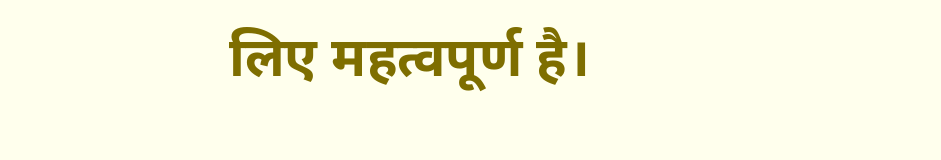लिए महत्वपूर्ण है।